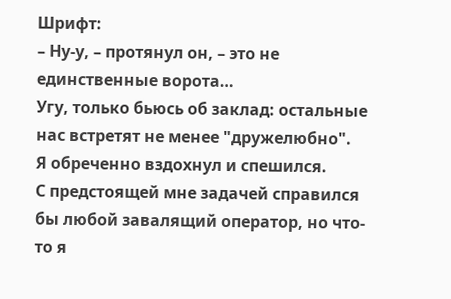Шрифт:
– Ну-у, – протянул он, – это не единственные ворота…
Угу, только бьюсь об заклад: остальные нас встретят не менее "дружелюбно".
Я обреченно вздохнул и спешился.
С предстоящей мне задачей справился бы любой завалящий оператор, но что-то я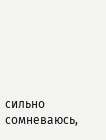сильно сомневаюсь,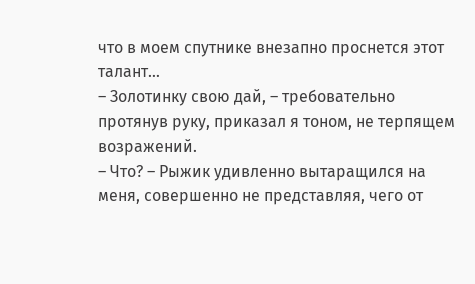что в моем спутнике внезапно проснется этот талант…
– Золотинку свою дай, – требовательно протянув руку, приказал я тоном, не терпящем возражений.
– Что? – Рыжик удивленно вытаращился на меня, совершенно не представляя, чего от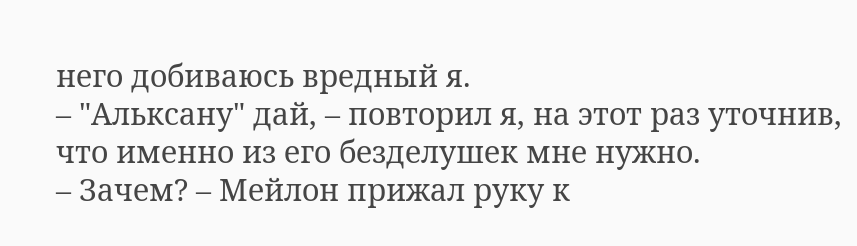него добиваюсь вредный я.
– "Альксану" дай, – повторил я, на этот раз уточнив, что именно из его безделушек мне нужно.
– Зачем? – Мейлон прижал руку к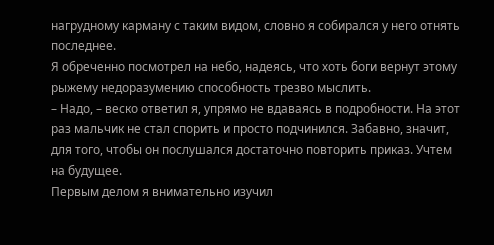нагрудному карману с таким видом, словно я собирался у него отнять последнее.
Я обреченно посмотрел на небо, надеясь, что хоть боги вернут этому рыжему недоразумению способность трезво мыслить.
– Надо, – веско ответил я, упрямо не вдаваясь в подробности. На этот раз мальчик не стал спорить и просто подчинился. Забавно, значит, для того, чтобы он послушался достаточно повторить приказ. Учтем на будущее.
Первым делом я внимательно изучил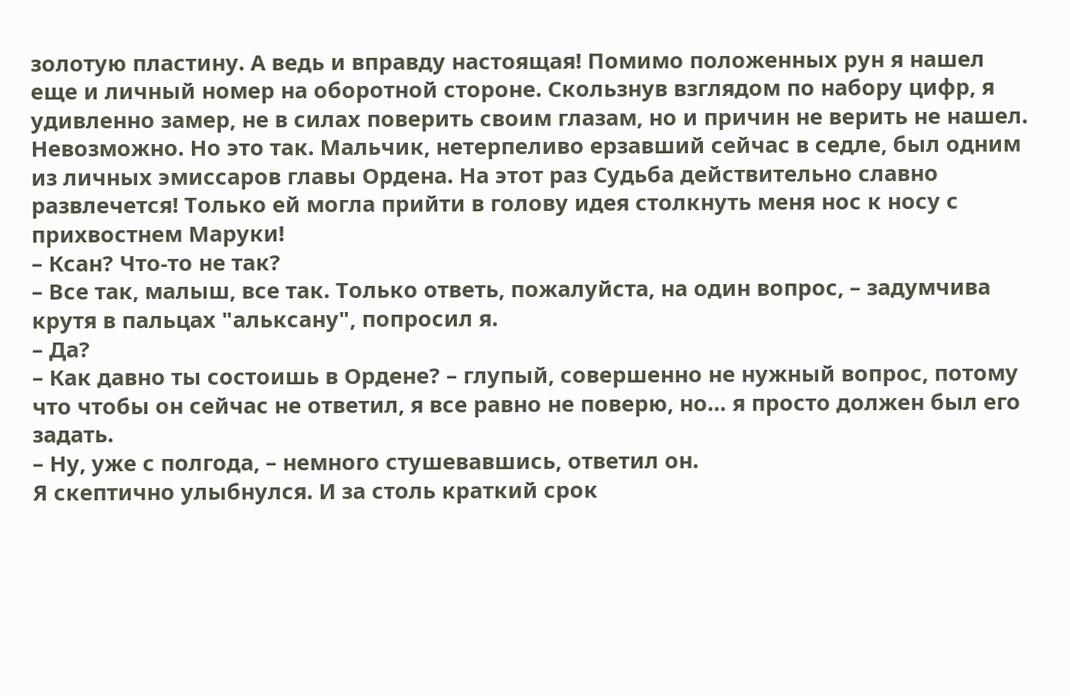золотую пластину. А ведь и вправду настоящая! Помимо положенных рун я нашел еще и личный номер на оборотной стороне. Скользнув взглядом по набору цифр, я удивленно замер, не в силах поверить своим глазам, но и причин не верить не нашел. Невозможно. Но это так. Мальчик, нетерпеливо ерзавший сейчас в седле, был одним из личных эмиссаров главы Ордена. На этот раз Судьба действительно славно развлечется! Только ей могла прийти в голову идея столкнуть меня нос к носу с прихвостнем Маруки!
– Ксан? Что-то не так?
– Все так, малыш, все так. Только ответь, пожалуйста, на один вопрос, – задумчива крутя в пальцах "альксану", попросил я.
– Да?
– Как давно ты состоишь в Ордене? – глупый, совершенно не нужный вопрос, потому что чтобы он сейчас не ответил, я все равно не поверю, но… я просто должен был его задать.
– Ну, уже с полгода, – немного стушевавшись, ответил он.
Я скептично улыбнулся. И за столь краткий срок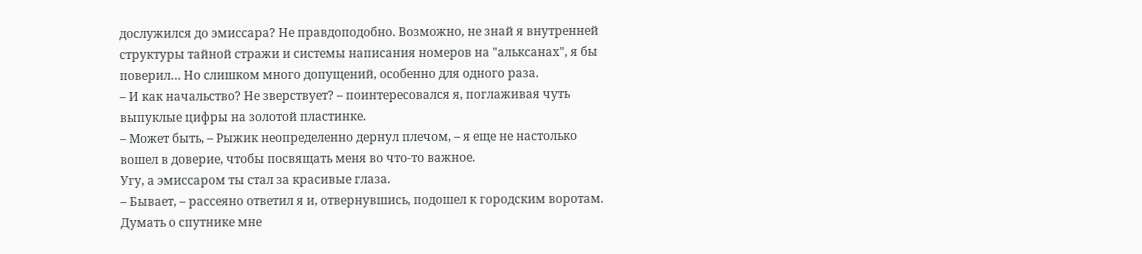дослужился до эмиссара? Не правдоподобно. Возможно, не знай я внутренней структуры тайной стражи и системы написания номеров на "альксанах", я бы поверил… Но слишком много допущений, особенно для одного раза.
– И как начальство? Не зверствует? – поинтересовался я, поглаживая чуть выпуклые цифры на золотой пластинке.
– Может быть, – Рыжик неопределенно дернул плечом, – я еще не настолько вошел в доверие, чтобы посвящать меня во что-то важное.
Угу, а эмиссаром ты стал за красивые глаза.
– Бывает, – рассеяно ответил я и, отвернувшись, подошел к городским воротам. Думать о спутнике мне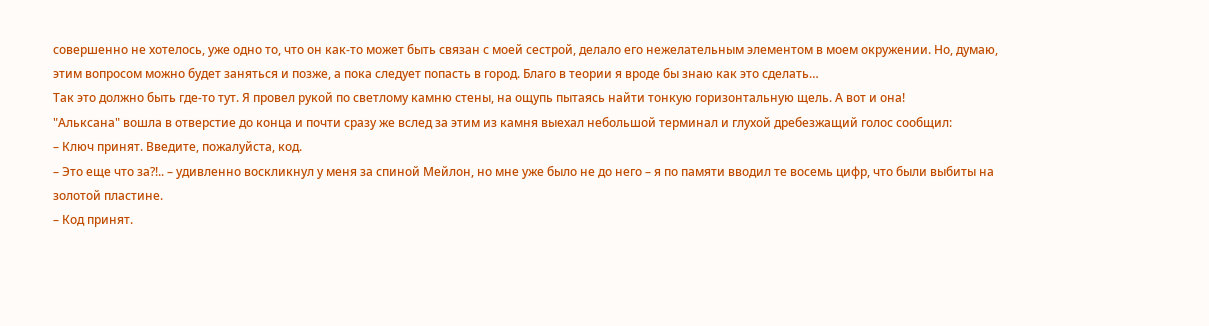совершенно не хотелось, уже одно то, что он как-то может быть связан с моей сестрой, делало его нежелательным элементом в моем окружении. Но, думаю, этим вопросом можно будет заняться и позже, а пока следует попасть в город. Благо в теории я вроде бы знаю как это сделать…
Так это должно быть где-то тут. Я провел рукой по светлому камню стены, на ощупь пытаясь найти тонкую горизонтальную щель. А вот и она!
"Альксана" вошла в отверстие до конца и почти сразу же вслед за этим из камня выехал небольшой терминал и глухой дребезжащий голос сообщил:
– Ключ принят. Введите, пожалуйста, код.
– Это еще что за?!.. – удивленно воскликнул у меня за спиной Мейлон, но мне уже было не до него – я по памяти вводил те восемь цифр, что были выбиты на золотой пластине.
– Код принят.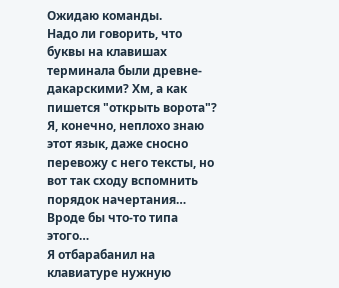Ожидаю команды.
Надо ли говорить, что буквы на клавишах терминала были древне-дакарскими? Хм, а как пишется "открыть ворота"? Я, конечно, неплохо знаю этот язык, даже сносно перевожу с него тексты, но вот так сходу вспомнить порядок начертания… Вроде бы что-то типа этого…
Я отбарабанил на клавиатуре нужную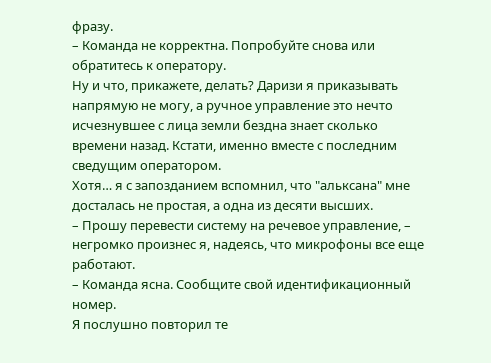фразу.
– Команда не корректна. Попробуйте снова или обратитесь к оператору.
Ну и что, прикажете, делать? Даризи я приказывать напрямую не могу, а ручное управление это нечто исчезнувшее с лица земли бездна знает сколько времени назад. Кстати, именно вместе с последним сведущим оператором.
Хотя… я с запозданием вспомнил, что "альксана" мне досталась не простая, а одна из десяти высших.
– Прошу перевести систему на речевое управление, – негромко произнес я, надеясь, что микрофоны все еще работают.
– Команда ясна. Сообщите свой идентификационный номер.
Я послушно повторил те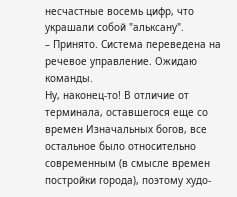несчастные восемь цифр, что украшали собой "альксану".
– Принято. Система переведена на речевое управление. Ожидаю команды.
Ну, наконец-то! В отличие от терминала, оставшегося еще со времен Изначальных богов, все остальное было относительно современным (в смысле времен постройки города), поэтому худо-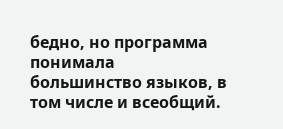бедно, но программа понимала большинство языков, в том числе и всеобщий.